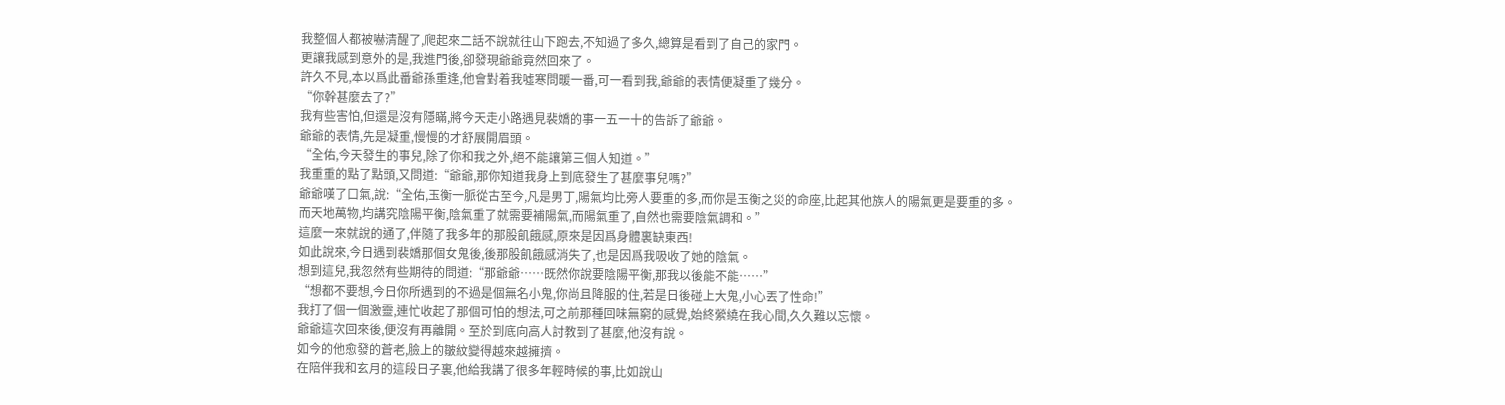我整個人都被嚇清醒了,爬起來二話不說就往山下跑去,不知過了多久,總算是看到了自己的家門。
更讓我感到意外的是,我進門後,卻發現爺爺竟然回來了。
許久不見,本以爲此番爺孫重逢,他會對着我噓寒問暖一番,可一看到我,爺爺的表情便凝重了幾分。
“你幹甚麼去了?”
我有些害怕,但還是沒有隱瞞,將今天走小路遇見裴嬌的事一五一十的告訴了爺爺。
爺爺的表情,先是凝重,慢慢的才舒展開眉頭。
“全佑,今天發生的事兒,除了你和我之外,絕不能讓第三個人知道。”
我重重的點了點頭,又問道:“爺爺,那你知道我身上到底發生了甚麼事兒嗎?”
爺爺嘆了口氣,說:“全佑,玉衡一脈從古至今,凡是男丁,陽氣均比旁人要重的多,而你是玉衡之災的命座,比起其他族人的陽氣更是要重的多。
而天地萬物,均講究陰陽平衡,陰氣重了就需要補陽氣,而陽氣重了,自然也需要陰氣調和。”
這麼一來就說的通了,伴隨了我多年的那股飢餓感,原來是因爲身體裏缺東西!
如此說來,今日遇到裴嬌那個女鬼後,後那股飢餓感消失了,也是因爲我吸收了她的陰氣。
想到這兒,我忽然有些期待的問道:“那爺爺……既然你說要陰陽平衡,那我以後能不能……”
“想都不要想,今日你所遇到的不過是個無名小鬼,你尚且降服的住,若是日後碰上大鬼,小心丟了性命!”
我打了個一個激靈,連忙收起了那個可怕的想法,可之前那種回味無窮的感覺,始終縈繞在我心間,久久難以忘懷。
爺爺這次回來後,便沒有再離開。至於到底向高人討教到了甚麼,他沒有說。
如今的他愈發的蒼老,臉上的皺紋變得越來越擁擠。
在陪伴我和玄月的這段日子裏,他給我講了很多年輕時候的事,比如說山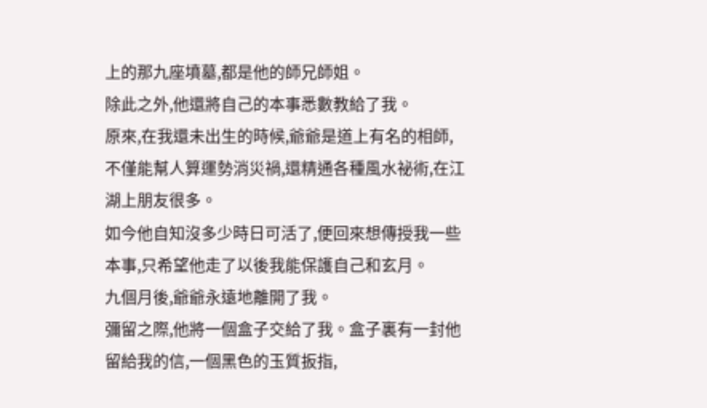上的那九座墳墓,都是他的師兄師姐。
除此之外,他還將自己的本事悉數教給了我。
原來,在我還未出生的時候,爺爺是道上有名的相師,不僅能幫人算運勢消災禍,還精通各種風水祕術,在江湖上朋友很多。
如今他自知沒多少時日可活了,便回來想傳授我一些本事,只希望他走了以後我能保護自己和玄月。
九個月後,爺爺永遠地離開了我。
彌留之際,他將一個盒子交給了我。盒子裏有一封他留給我的信,一個黑色的玉質扳指,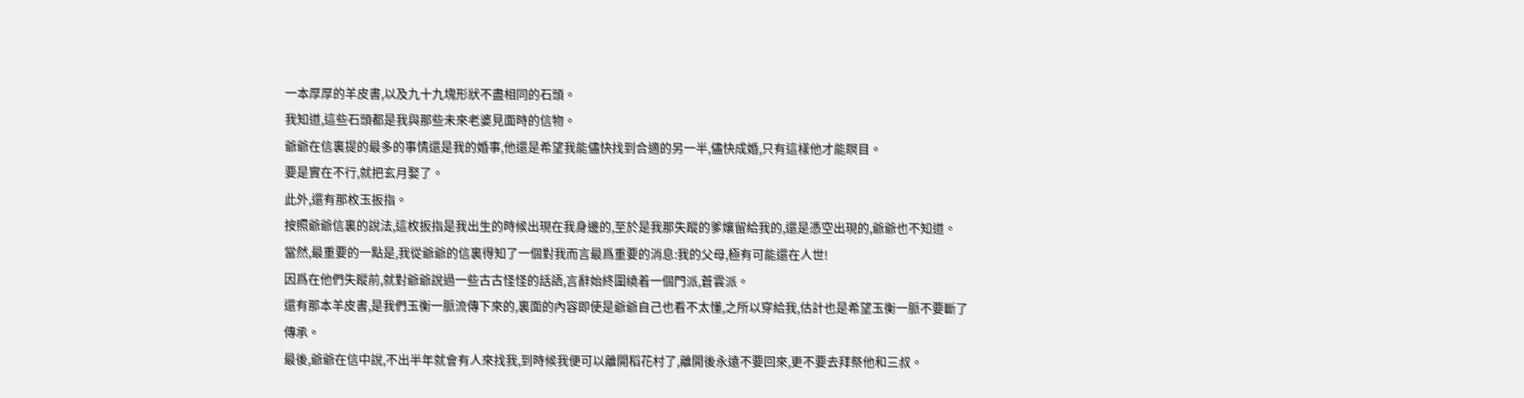一本厚厚的羊皮書,以及九十九塊形狀不盡相同的石頭。
我知道,這些石頭都是我與那些未來老婆見面時的信物。
爺爺在信裏提的最多的事情還是我的婚事,他還是希望我能儘快找到合適的另一半,儘快成婚,只有這樣他才能瞑目。
要是實在不行,就把玄月娶了。
此外,還有那枚玉扳指。
按照爺爺信裏的說法,這枚扳指是我出生的時候出現在我身邊的,至於是我那失蹤的爹孃留給我的,還是憑空出現的,爺爺也不知道。
當然,最重要的一點是,我從爺爺的信裏得知了一個對我而言最爲重要的消息:我的父母,極有可能還在人世!
因爲在他們失蹤前,就對爺爺說過一些古古怪怪的話語,言辭始終圍繞着一個門派,蒼雲派。
還有那本羊皮書,是我們玉衡一脈流傳下來的,裏面的內容即使是爺爺自己也看不太懂,之所以穿給我,估計也是希望玉衡一脈不要斷了傳承。
最後,爺爺在信中說,不出半年就會有人來找我,到時候我便可以離開稻花村了,離開後永遠不要回來,更不要去拜祭他和三叔。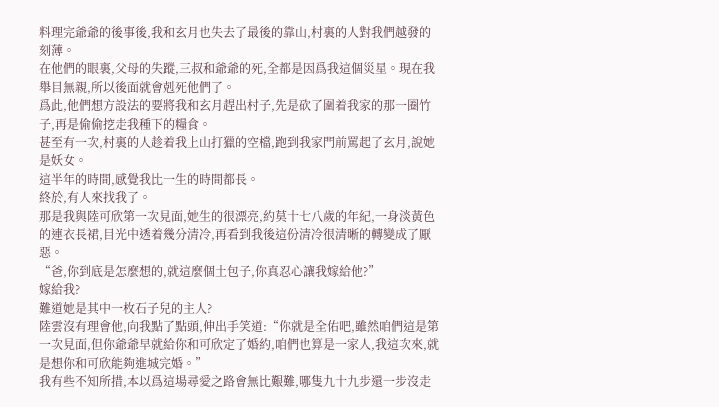料理完爺爺的後事後,我和玄月也失去了最後的靠山,村裏的人對我們越發的刻薄。
在他們的眼裏,父母的失蹤,三叔和爺爺的死,全都是因爲我這個災星。現在我舉目無親,所以後面就會剋死他們了。
爲此,他們想方設法的要將我和玄月趕出村子,先是砍了圍着我家的那一圈竹子,再是偷偷挖走我種下的糧食。
甚至有一次,村裏的人趁着我上山打獵的空檔,跑到我家門前罵起了玄月,說她是妖女。
這半年的時間,感覺我比一生的時間都長。
終於,有人來找我了。
那是我與陸可欣第一次見面,她生的很漂亮,約莫十七八歲的年紀,一身淡黃色的連衣長裙,目光中透着幾分清冷,再看到我後這份清冷很清晰的轉變成了厭惡。
“爸,你到底是怎麼想的,就這麼個土包子,你真忍心讓我嫁給他?”
嫁給我?
難道她是其中一枚石子兒的主人?
陸雲沒有理會他,向我點了點頭,伸出手笑道:“你就是全佑吧,雖然咱們這是第一次見面,但你爺爺早就給你和可欣定了婚約,咱們也算是一家人,我這次來,就是想你和可欣能夠進城完婚。”
我有些不知所措,本以爲這場尋愛之路會無比艱難,哪隻九十九步還一步沒走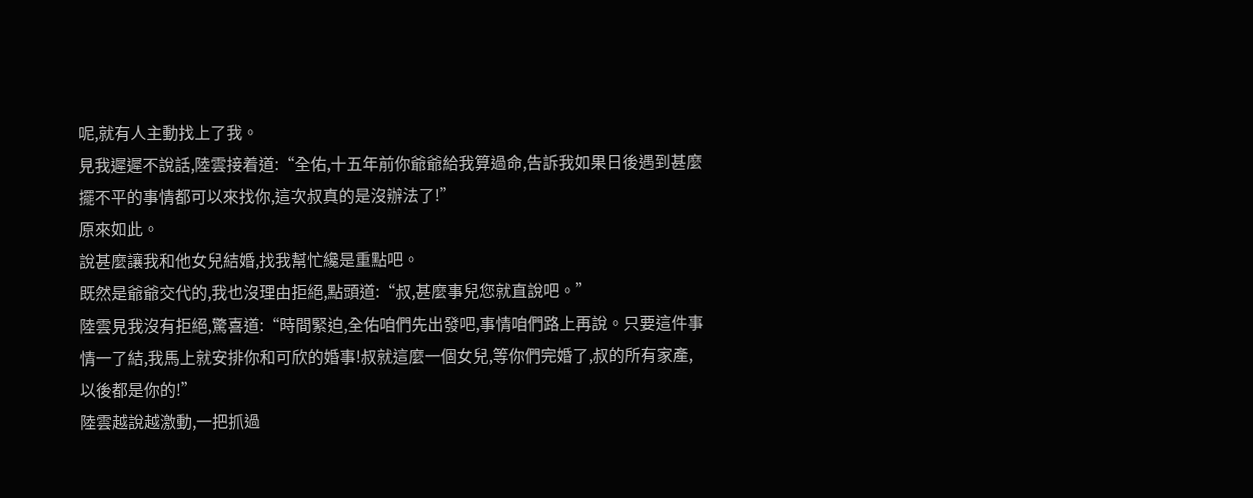呢,就有人主動找上了我。
見我遲遲不說話,陸雲接着道:“全佑,十五年前你爺爺給我算過命,告訴我如果日後遇到甚麼擺不平的事情都可以來找你,這次叔真的是沒辦法了!”
原來如此。
說甚麼讓我和他女兒結婚,找我幫忙纔是重點吧。
既然是爺爺交代的,我也沒理由拒絕,點頭道:“叔,甚麼事兒您就直說吧。”
陸雲見我沒有拒絕,驚喜道:“時間緊迫,全佑咱們先出發吧,事情咱們路上再說。只要這件事情一了結,我馬上就安排你和可欣的婚事!叔就這麼一個女兒,等你們完婚了,叔的所有家產,以後都是你的!”
陸雲越說越激動,一把抓過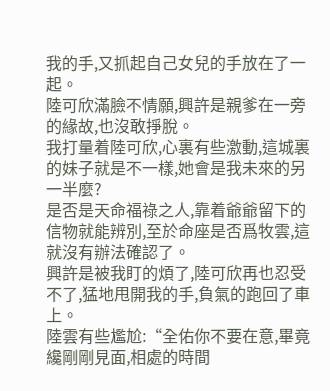我的手,又抓起自己女兒的手放在了一起。
陸可欣滿臉不情願,興許是親爹在一旁的緣故,也沒敢掙脫。
我打量着陸可欣,心裏有些激動,這城裏的妹子就是不一樣,她會是我未來的另一半麼?
是否是天命福祿之人,靠着爺爺留下的信物就能辨別,至於命座是否爲牧雲,這就沒有辦法確認了。
興許是被我盯的煩了,陸可欣再也忍受不了,猛地甩開我的手,負氣的跑回了車上。
陸雲有些尷尬:“全佑你不要在意,畢竟纔剛剛見面,相處的時間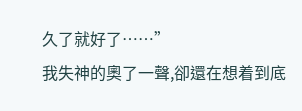久了就好了……”
我失神的奧了一聲,卻還在想着到底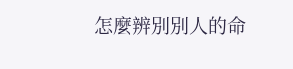怎麼辨別別人的命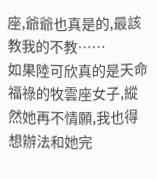座,爺爺也真是的,最該教我的不教……
如果陸可欣真的是天命福祿的牧雲座女子,縱然她再不情願,我也得想辦法和她完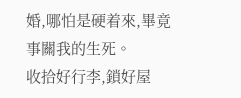婚,哪怕是硬着來,畢竟事關我的生死。
收拾好行李,鎖好屋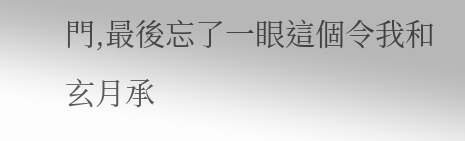門,最後忘了一眼這個令我和玄月承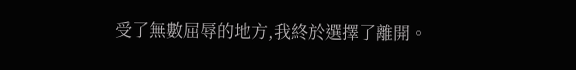受了無數屈辱的地方,我終於選擇了離開。